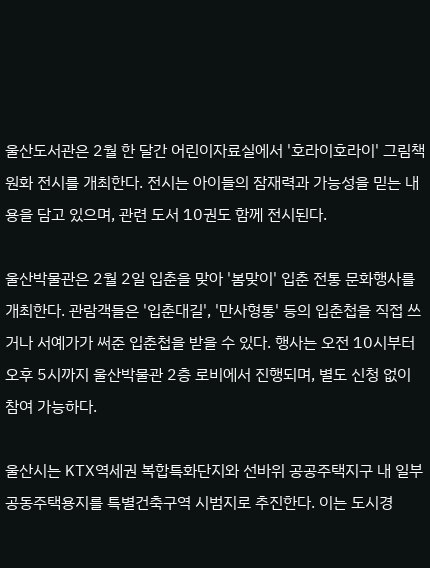울산도서관은 2월 한 달간 어린이자료실에서 '호라이호라이' 그림책 원화 전시를 개최한다. 전시는 아이들의 잠재력과 가능성을 믿는 내용을 담고 있으며, 관련 도서 10권도 함께 전시된다.

울산박물관은 2월 2일 입춘을 맞아 '봄맞이' 입춘 전통 문화행사를 개최한다. 관람객들은 '입춘대길', '만사형통' 등의 입춘첩을 직접 쓰거나 서예가가 써준 입춘첩을 받을 수 있다. 행사는 오전 10시부터 오후 5시까지 울산박물관 2층 로비에서 진행되며, 별도 신청 없이 참여 가능하다.

울산시는 KTX역세권 복합특화단지와 선바위 공공주택지구 내 일부 공동주택용지를 특별건축구역 시범지로 추진한다. 이는 도시경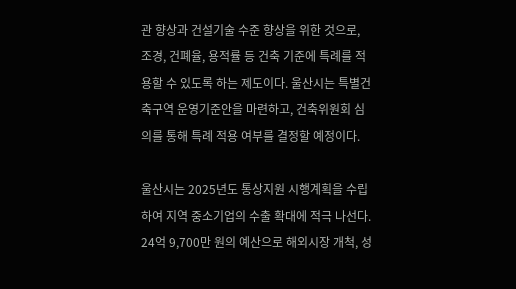관 향상과 건설기술 수준 향상을 위한 것으로, 조경, 건폐율, 용적률 등 건축 기준에 특례를 적용할 수 있도록 하는 제도이다. 울산시는 특별건축구역 운영기준안을 마련하고, 건축위원회 심의를 통해 특례 적용 여부를 결정할 예정이다.

울산시는 2025년도 통상지원 시행계획을 수립하여 지역 중소기업의 수출 확대에 적극 나선다. 24억 9,700만 원의 예산으로 해외시장 개척, 성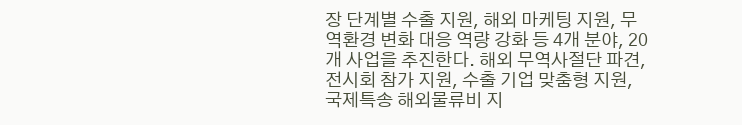장 단계별 수출 지원, 해외 마케팅 지원, 무역환경 변화 대응 역량 강화 등 4개 분야, 20개 사업을 추진한다. 해외 무역사절단 파견, 전시회 참가 지원, 수출 기업 맞춤형 지원, 국제특송 해외물류비 지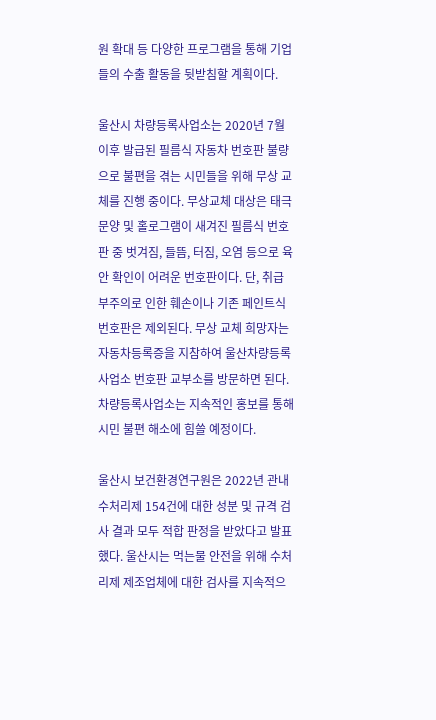원 확대 등 다양한 프로그램을 통해 기업들의 수출 활동을 뒷받침할 계획이다.

울산시 차량등록사업소는 2020년 7월 이후 발급된 필름식 자동차 번호판 불량으로 불편을 겪는 시민들을 위해 무상 교체를 진행 중이다. 무상교체 대상은 태극문양 및 홀로그램이 새겨진 필름식 번호판 중 벗겨짐, 들뜸, 터짐, 오염 등으로 육안 확인이 어려운 번호판이다. 단, 취급 부주의로 인한 훼손이나 기존 페인트식 번호판은 제외된다. 무상 교체 희망자는 자동차등록증을 지참하여 울산차량등록사업소 번호판 교부소를 방문하면 된다. 차량등록사업소는 지속적인 홍보를 통해 시민 불편 해소에 힘쓸 예정이다.

울산시 보건환경연구원은 2022년 관내 수처리제 154건에 대한 성분 및 규격 검사 결과 모두 적합 판정을 받았다고 발표했다. 울산시는 먹는물 안전을 위해 수처리제 제조업체에 대한 검사를 지속적으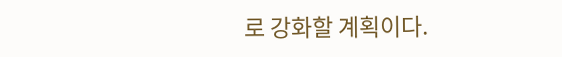로 강화할 계획이다.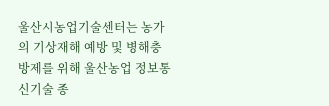울산시농업기술센터는 농가의 기상재해 예방 및 병해충 방제를 위해 울산농업 정보통신기술 종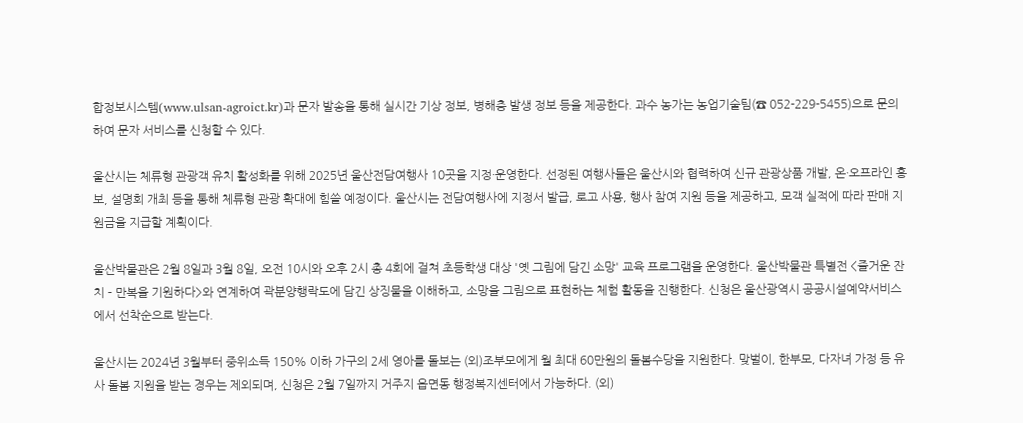합정보시스템(www.ulsan-agroict.kr)과 문자 발송을 통해 실시간 기상 정보, 병해충 발생 정보 등을 제공한다. 과수 농가는 농업기술팀(☎ 052-229-5455)으로 문의하여 문자 서비스를 신청할 수 있다.

울산시는 체류형 관광객 유치 활성화를 위해 2025년 울산전담여행사 10곳을 지정·운영한다. 선정된 여행사들은 울산시와 협력하여 신규 관광상품 개발, 온·오프라인 홍보, 설명회 개최 등을 통해 체류형 관광 확대에 힘쓸 예정이다. 울산시는 전담여행사에 지정서 발급, 로고 사용, 행사 참여 지원 등을 제공하고, 모객 실적에 따라 판매 지원금을 지급할 계획이다.

울산박물관은 2월 8일과 3월 8일, 오전 10시와 오후 2시 총 4회에 걸쳐 초등학생 대상 '옛 그림에 담긴 소망' 교육 프로그램을 운영한다. 울산박물관 특별전 <즐거운 잔치 – 만복을 기원하다>와 연계하여 곽분양행락도에 담긴 상징물을 이해하고, 소망을 그림으로 표현하는 체험 활동을 진행한다. 신청은 울산광역시 공공시설예약서비스에서 선착순으로 받는다.

울산시는 2024년 3월부터 중위소득 150% 이하 가구의 2세 영아를 돌보는 (외)조부모에게 월 최대 60만원의 돌봄수당을 지원한다. 맞벌이, 한부모, 다자녀 가정 등 유사 돌봄 지원을 받는 경우는 제외되며, 신청은 2월 7일까지 거주지 읍면동 행정복지센터에서 가능하다. (외)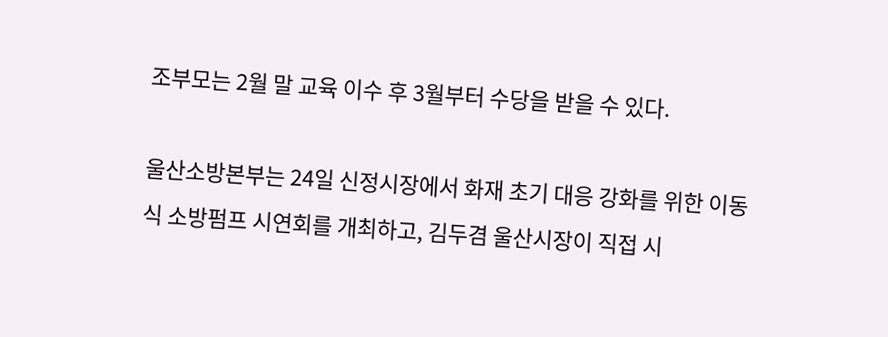조부모는 2월 말 교육 이수 후 3월부터 수당을 받을 수 있다.

울산소방본부는 24일 신정시장에서 화재 초기 대응 강화를 위한 이동식 소방펌프 시연회를 개최하고, 김두겸 울산시장이 직접 시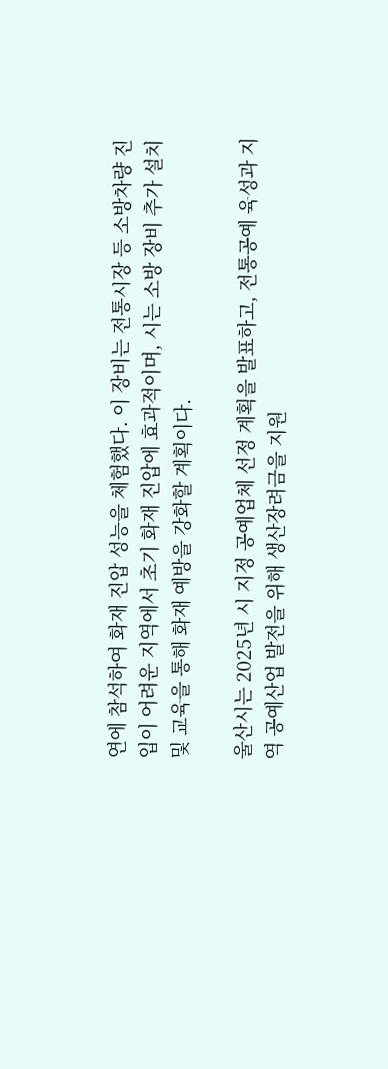연에 참석하여 화재 진압 성능을 체험했다. 이 장비는 전통시장 등 소방차량 진입이 어려운 지역에서 초기 화재 진압에 효과적이며, 시는 소방 장비 추가 설치 및 교육을 통해 화재 예방을 강화할 계획이다.

울산시는 2025년 시 지정 공예업체 선정 계획을 발표하고, 전통공예 육성과 지역 공예산업 발전을 위해 생산장려금을 지원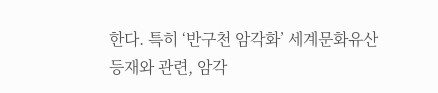한다. 특히 ‘반구천 암각화’ 세계문화유산 등재와 관련, 암각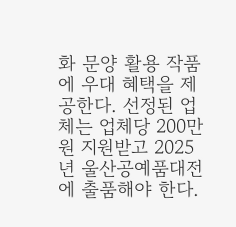화 문양 활용 작품에 우대 혜택을 제공한다. 선정된 업체는 업체당 200만원 지원받고 2025년 울산공예품대전에 출품해야 한다.